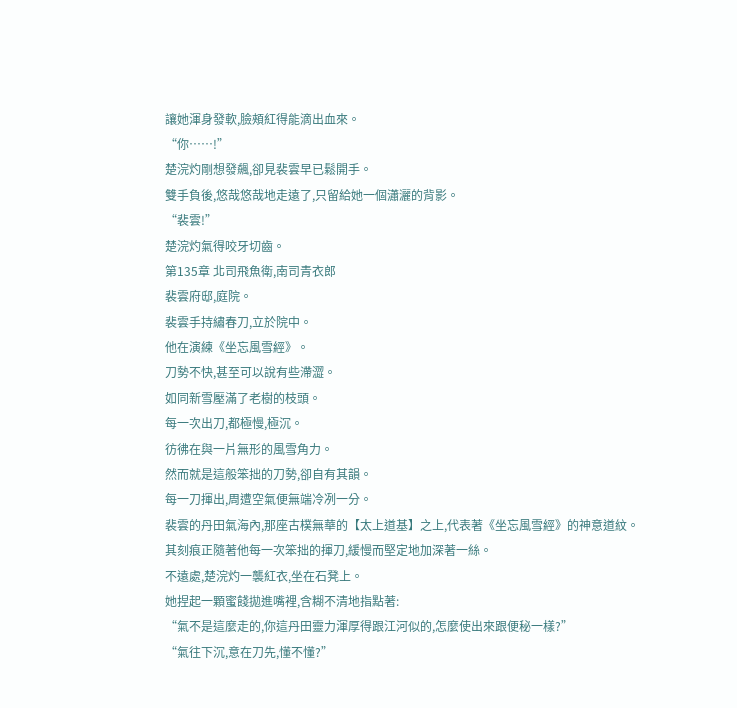讓她渾身發軟,臉頰紅得能滴出血來。
“你……!”
楚浣灼剛想發飆,卻見裴雲早已鬆開手。
雙手負後,悠哉悠哉地走遠了,只留給她一個瀟灑的背影。
“裴雲!”
楚浣灼氣得咬牙切齒。
第135章 北司飛魚衛,南司青衣郎
裴雲府邸,庭院。
裴雲手持繡春刀,立於院中。
他在演練《坐忘風雪經》。
刀勢不快,甚至可以說有些滯澀。
如同新雪壓滿了老樹的枝頭。
每一次出刀,都極慢,極沉。
彷彿在與一片無形的風雪角力。
然而就是這般笨拙的刀勢,卻自有其韻。
每一刀揮出,周遭空氣便無端冷冽一分。
裴雲的丹田氣海內,那座古樸無華的【太上道基】之上,代表著《坐忘風雪經》的神意道紋。
其刻痕正隨著他每一次笨拙的揮刀,緩慢而堅定地加深著一絲。
不遠處,楚浣灼一襲紅衣,坐在石凳上。
她捏起一顆蜜餞拋進嘴裡,含糊不清地指點著:
“氣不是這麼走的,你這丹田靈力渾厚得跟江河似的,怎麼使出來跟便秘一樣?”
“氣往下沉,意在刀先,懂不懂?”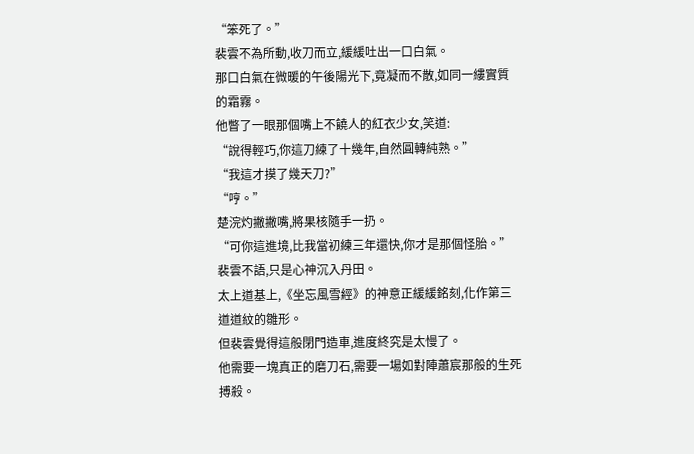“笨死了。”
裴雲不為所動,收刀而立,緩緩吐出一口白氣。
那口白氣在微暖的午後陽光下,竟凝而不散,如同一縷實質的霜霧。
他瞥了一眼那個嘴上不饒人的紅衣少女,笑道:
“說得輕巧,你這刀練了十幾年,自然圓轉純熟。”
“我這才摸了幾天刀?”
“哼。”
楚浣灼撇撇嘴,將果核隨手一扔。
“可你這進境,比我當初練三年還快,你才是那個怪胎。”
裴雲不語,只是心神沉入丹田。
太上道基上,《坐忘風雪經》的神意正緩緩銘刻,化作第三道道紋的雛形。
但裴雲覺得這般閉門造車,進度終究是太慢了。
他需要一塊真正的磨刀石,需要一場如對陣蕭宸那般的生死搏殺。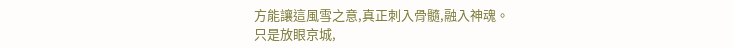方能讓這風雪之意,真正刺入骨髓,融入神魂。
只是放眼京城,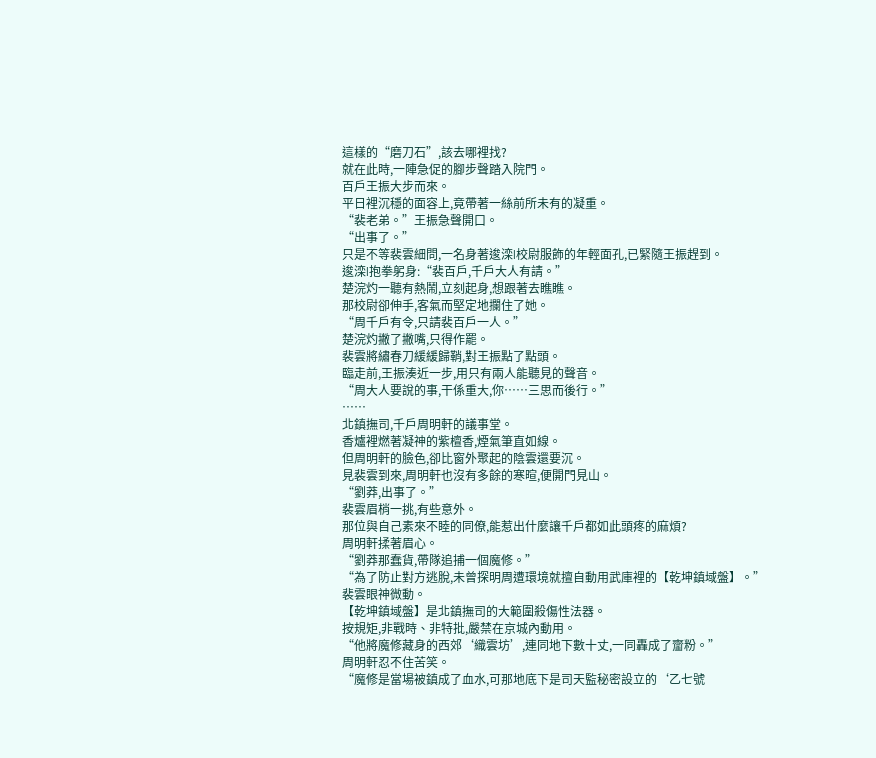這樣的“磨刀石”,該去哪裡找?
就在此時,一陣急促的腳步聲踏入院門。
百戶王振大步而來。
平日裡沉穩的面容上,竟帶著一絲前所未有的凝重。
“裴老弟。”王振急聲開口。
“出事了。”
只是不等裴雲細問,一名身著逡滦l校尉服飾的年輕面孔,已緊隨王振趕到。
逡滦l抱拳躬身:“裴百戶,千戶大人有請。”
楚浣灼一聽有熱鬧,立刻起身,想跟著去瞧瞧。
那校尉卻伸手,客氣而堅定地攔住了她。
“周千戶有令,只請裴百戶一人。”
楚浣灼撇了撇嘴,只得作罷。
裴雲將繡春刀緩緩歸鞘,對王振點了點頭。
臨走前,王振湊近一步,用只有兩人能聽見的聲音。
“周大人要說的事,干係重大,你……三思而後行。”
……
北鎮撫司,千戶周明軒的議事堂。
香爐裡燃著凝神的紫檀香,煙氣筆直如線。
但周明軒的臉色,卻比窗外聚起的陰雲還要沉。
見裴雲到來,周明軒也沒有多餘的寒暄,便開門見山。
“劉莽,出事了。”
裴雲眉梢一挑,有些意外。
那位與自己素來不睦的同僚,能惹出什麼讓千戶都如此頭疼的麻煩?
周明軒揉著眉心。
“劉莽那蠢貨,帶隊追捕一個魔修。”
“為了防止對方逃脫,未曾探明周遭環境就擅自動用武庫裡的【乾坤鎮域盤】。”
裴雲眼神微動。
【乾坤鎮域盤】是北鎮撫司的大範圍殺傷性法器。
按規矩,非戰時、非特批,嚴禁在京城內動用。
“他將魔修藏身的西郊‘織雲坊’,連同地下數十丈,一同轟成了齏粉。”
周明軒忍不住苦笑。
“魔修是當場被鎮成了血水,可那地底下是司天監秘密設立的‘乙七號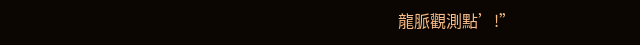龍脈觀測點’!”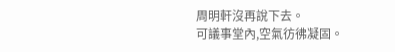周明軒沒再說下去。
可議事堂內,空氣彷彿凝固。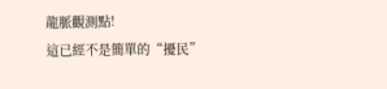龍脈觀測點!
這已經不是簡單的“擾民”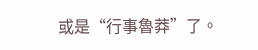或是“行事魯莽”了。